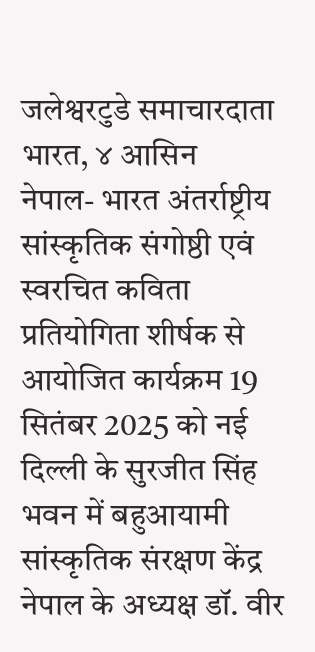जलेश्वरटुडे समाचारदाता
भारत, ४ आसिन
नेपाल- भारत अंतर्राष्ट्रीय सांस्कृतिक संगोष्ठी एवं स्वरचित कविता प्रतियोगिता शीर्षक से आयोजित कार्यक्रम 19 सितंबर 2025 को नई दिल्ली के सुरजीत सिंह भवन में बहुआयामी सांस्कृतिक संरक्षण केंद्र नेपाल के अध्यक्ष डॉ. वीर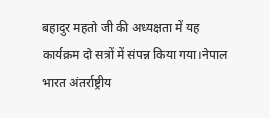बहादुर महतो जी की अध्यक्षता में यह कार्यक्रम दो सत्रों में संपन्न किया गया।नेपाल भारत अंतर्राष्ट्रीय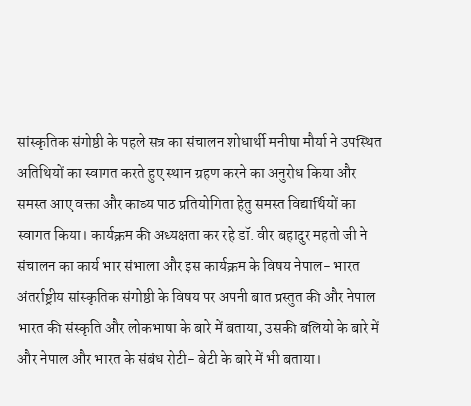सांस्कृतिक संगोष्ठी के पहले सत्र का संचालन शोधार्थी मनीषा मौर्या ने उपस्थित अतिथियों का स्वागत करते हुए स्थान ग्रहण करने का अनुरोध किया और समस्त आए वक्ता और काव्य पाठ प्रतियोगिता हेतु समस्त विद्यार्थियों का स्वागत किया। कार्यक्रम की अध्यक्षता कर रहे डॉ. वीर बहादुर महतो जी ने संचालन का कार्य भार संभाला और इस कार्यक्रम के विषय नेपाल- भारत अंतर्राष्ट्रीय सांस्कृतिक संगोष्ठी के विषय पर अपनी बात प्रस्तुत की और नेपाल भारत की संस्कृति और लोकभाषा के बारे में बताया, उसकी बलियो के बारे में और नेपाल और भारत के संबंध रोटी- बेटी के बारे में भी बताया।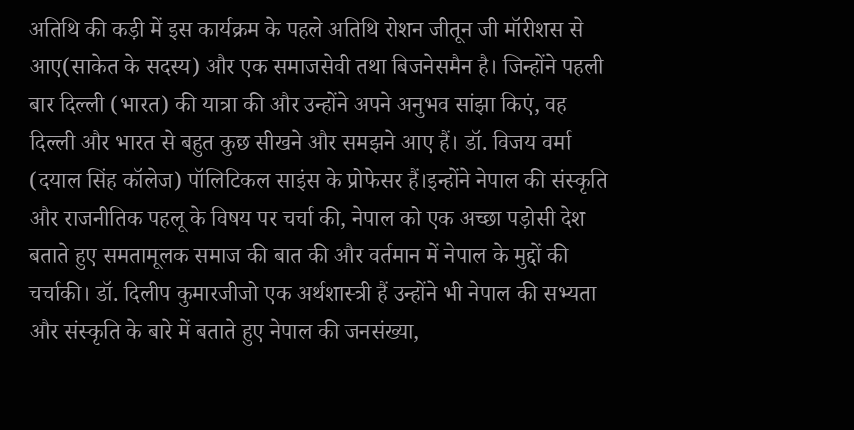अतिथि की कड़ी में इस कार्यक्रम के पहले अतिथि रोशन जीतून जी मॉरीशस से आए(साकेत के सदस्य) और एक समाजसेवी तथा बिजनेसमैन है। जिन्होंने पहली बार दिल्ली (भारत) की यात्रा की और उन्होंने अपने अनुभव सांझा किएं, वह दिल्ली और भारत से बहुत कुछ सीखने और समझने आए हैं। डॉ. विजय वर्मा (दयाल सिंह कॉलेज) पॉलिटिकल साइंस के प्रोफेसर हैं।इन्होंने नेपाल की संस्कृति और राजनीतिक पहलू के विषय पर चर्चा की, नेपाल को एक अच्छा पड़ोसी देश बताते हुए समतामूलक समाज की बात की और वर्तमान में नेपाल के मुद्दों की चर्चाकी। डॉ. दिलीप कुमारजीजो एक अर्थशास्त्री हैं उन्होंने भी नेपाल की सभ्यता और संस्कृति के बारे में बताते हुए नेपाल की जनसंख्या,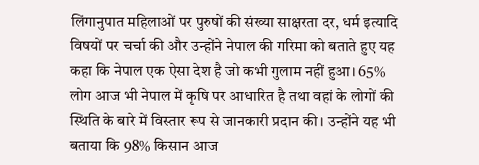लिंगानुपात महिलाओं पर पुरुषों की संख्या साक्षरता दर, धर्म इत्यादि विषयों पर चर्चा की और उन्होंने नेपाल की गरिमा को बताते हुए यह कहा कि नेपाल एक ऐसा देश है जो कभी गुलाम नहीं हुआ। 65% लोग आज भी नेपाल में कृषि पर आधारित है तथा वहां के लोगों की स्थिति के बारे में विस्तार रूप से जानकारी प्रदान की। उन्होंने यह भी बताया कि 98% किसान आज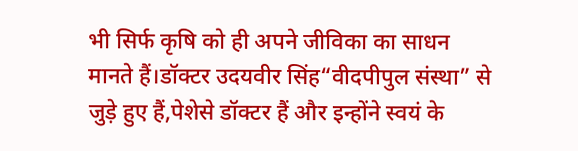भी सिर्फ कृषि को ही अपने जीविका का साधन मानते हैं।डॉक्टर उदयवीर सिंह“वीदपीपुल संस्था” से जुड़े हुए हैं,पेशेसे डॉक्टर हैं और इन्होंने स्वयं के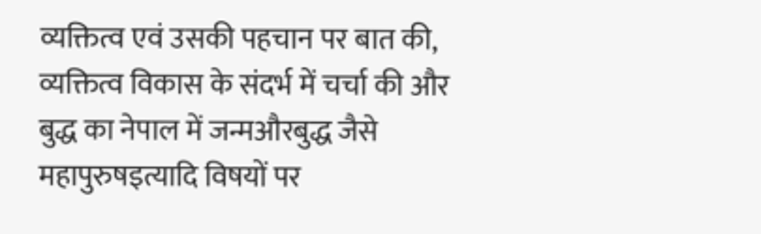व्यक्तित्व एवं उसकी पहचान पर बात की, व्यक्तित्व विकास के संदर्भ में चर्चा की और बुद्ध का नेपाल में जन्मऔरबुद्ध जैसे महापुरुषइत्यादि विषयों पर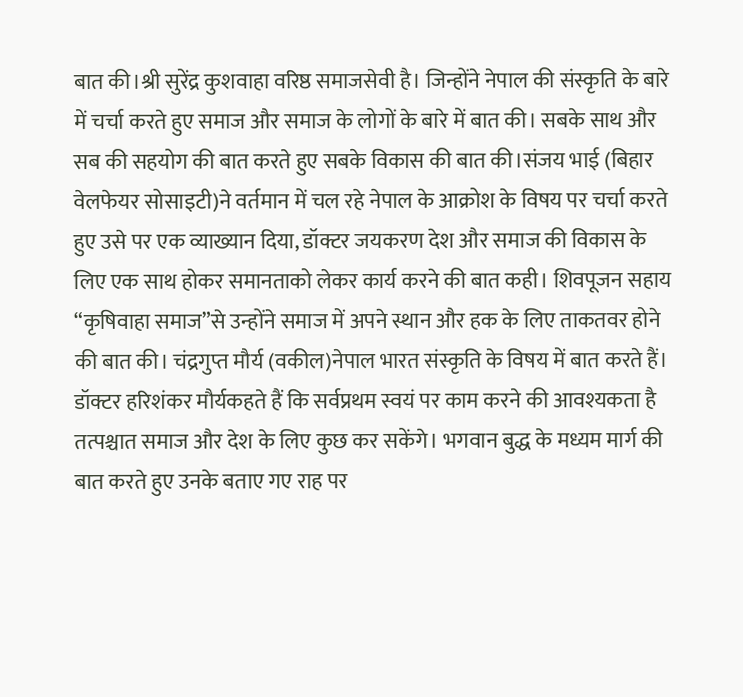बात की।श्री सुरेंद्र कुशवाहा वरिष्ठ समाजसेवी है। जिन्होंने नेपाल की संस्कृति के बारे में चर्चा करते हुए समाज और समाज के लोगों के बारे में बात की। सबके साथ और सब की सहयोग की बात करते हुए सबके विकास की बात की।संजय भाई (बिहार वेलफेयर सोसाइटी)ने वर्तमान में चल रहे नेपाल के आक्रोश के विषय पर चर्चा करते हुए उसे पर एक व्याख्यान दिया, डॉक्टर जयकरण देश और समाज की विकास के लिए एक साथ होकर समानताको लेकर कार्य करने की बात कही। शिवपूजन सहाय “कृषिवाहा समाज”से उन्होंने समाज में अपने स्थान और हक के लिए ताकतवर होने की बात की। चंद्रगुप्त मौर्य (वकील)नेपाल भारत संस्कृति के विषय में बात करते हैं। डॉक्टर हरिशंकर मौर्यकहते हैं कि सर्वप्रथम स्वयं पर काम करने की आवश्यकता है तत्पश्चात समाज और देश के लिए कुछ कर सकेंगे। भगवान बुद्ध के मध्यम मार्ग की बात करते हुए उनके बताए गए राह पर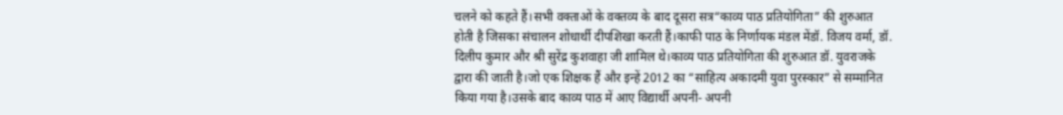चलने को कहते हैं।सभी वक्ताओं के वक्तव्य के बाद दूसरा सत्र“काव्य पाठ प्रतियोगिता” की शुरुआत होती है जिसका संचालन शोधार्थी दीपशिखा करती हैं।काफी पाठ के निर्णायक मंडल मेंडॉ. विजय वर्मा, डॉ. दिलीप कुमार और श्री सुरेंद्र कुशवाहा जी शामिल थे।काव्य पाठ प्रतियोगिता की शुरुआत डॉ. युवराजके द्वारा की जाती है।जो एक शिक्षक हैं और इन्हें 2012 का “साहित्य अकादमी युवा पुरस्कार” से सम्मानित किया गया है।उसके बाद काव्य पाठ में आए विद्यार्थी अपनी- अपनी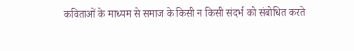कविताओं के माध्यम से समाज के किसी न किसी संदर्भ को संबोधित करते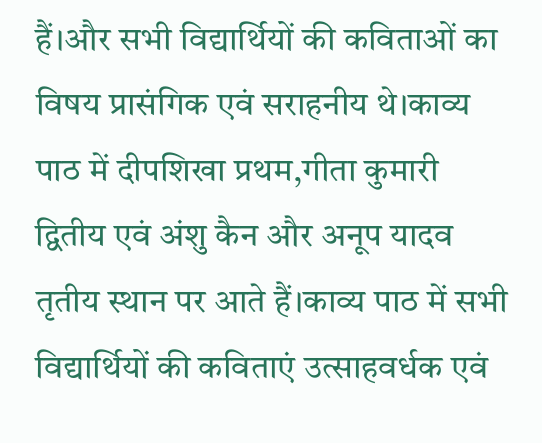हैं।और सभी विद्यार्थियों की कविताओं का विषय प्रासंगिक एवं सराहनीय थे।काव्य पाठ में दीपशिखा प्रथम,गीता कुमारी द्वितीय एवं अंशु कैन और अनूप यादव तृतीय स्थान पर आते हैं।काव्य पाठ में सभी विद्यार्थियों की कविताएं उत्साहवर्धक एवं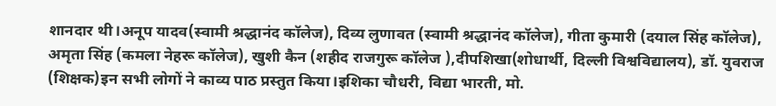शानदार थी।अनूप यादव(स्वामी श्रद्धानंद कॉलेज), दिव्य लुणावत (स्वामी श्रद्धानंद कॉलेज), गीता कुमारी (दयाल सिंह कॉलेज), अमृता सिंह (कमला नेहरू कॉलेज), खुशी कैन (शहीद राजगुरू कॉलेज ),दीपशिखा(शोधार्थी, दिल्ली विश्वविद्यालय), डॉ. युवराज (शिक्षक)इन सभी लोगों ने काव्य पाठ प्रस्तुत किया।इशिका चौधरी, विद्या भारती, मो.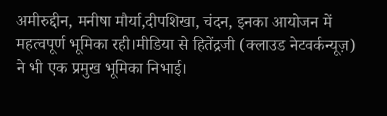अमीरुद्दीन, मनीषा मौर्या,दीपशिखा, चंदन, इनका आयोजन में महत्वपूर्ण भूमिका रही।मीडिया से हितेंद्रजी (क्लाउड नेटवर्कन्यूज़) ने भी एक प्रमुख भूमिका निभाई।